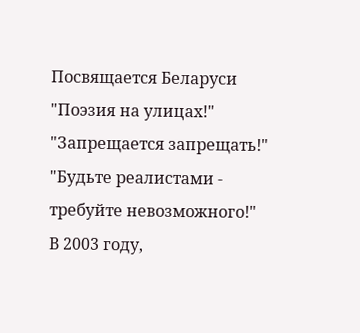Посвящается Беларуси
"Поэзия на улицах!"
"Запрещается запрещать!"
"Будьте реалистами - требуйте невозможного!"
В 2003 году,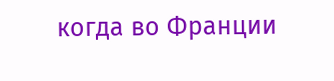когда во Франции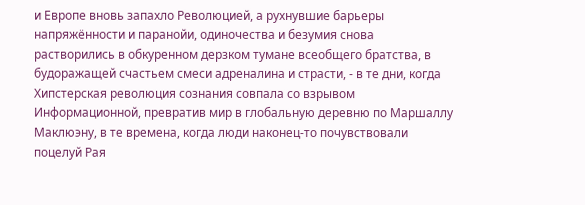и Европе вновь запахло Революцией, а рухнувшие барьеры напряжённости и паранойи, одиночества и безумия снова растворились в обкуренном дерзком тумане всеобщего братства, в будоражащей счастьем смеси адреналина и страсти, - в те дни, когда Хипстерская революция сознания совпала со взрывом Информационной, превратив мир в глобальную деревню по Маршаллу Маклюэну, в те времена, когда люди наконец-то почувствовали поцелуй Рая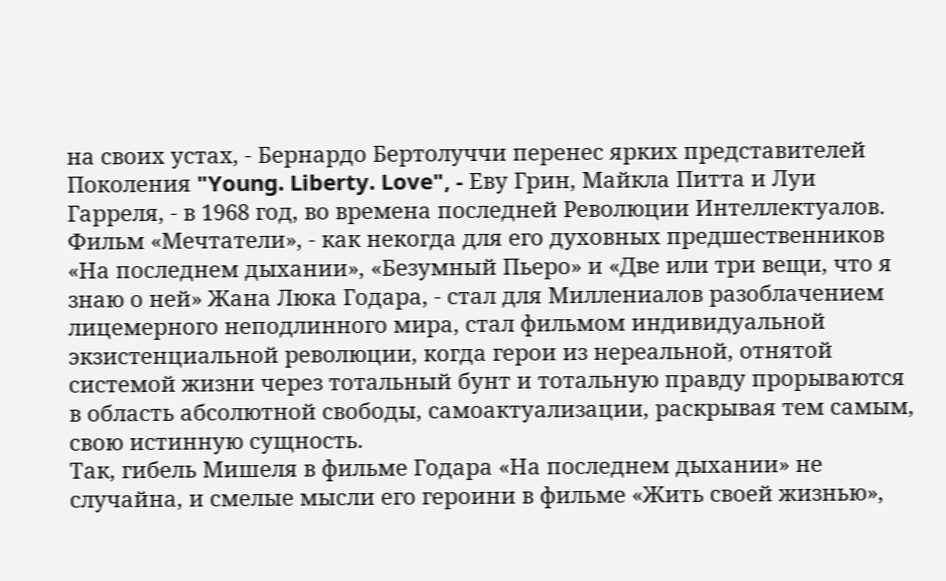на своих устах, - Бернардо Бертолуччи перенес ярких представителей Поколения "Young. Liberty. Love", - Еву Грин, Майкла Питта и Луи Гарреля, - в 1968 год, во времена последней Революции Интеллектуалов.
Фильм «Мечтатели», - как некогда для его духовных предшественников «На последнем дыхании», «Безумный Пьеро» и «Две или три вещи, что я знаю о ней» Жана Люка Годара, - стал для Миллениалов разоблачением лицемерного неподлинного мира, стал фильмом индивидуальной экзистенциальной революции, когда герои из нереальной, отнятой системой жизни через тотальный бунт и тотальную правду прорываются в область абсолютной свободы, самоактуализации, раскрывая тем самым, свою истинную сущность.
Так, гибель Мишеля в фильме Годара «На последнем дыхании» не случайна, и смелые мысли его героини в фильме «Жить своей жизнью»,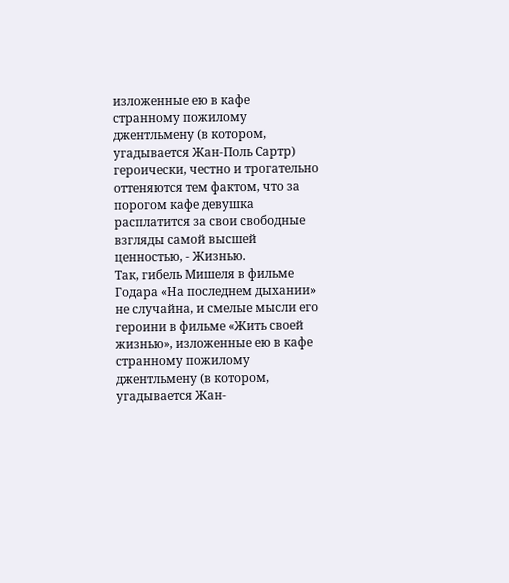изложенные ею в кафе странному пожилому джентльмену (в котором, угадывается Жан-Поль Сартр) героически, честно и трогательно оттеняются тем фактом, что за порогом кафе девушка расплатится за свои свободные взгляды самой высшей ценностью, - Жизнью.
Так, гибель Мишеля в фильме Годара «На последнем дыхании» не случайна, и смелые мысли его героини в фильме «Жить своей жизнью», изложенные ею в кафе странному пожилому джентльмену (в котором, угадывается Жан-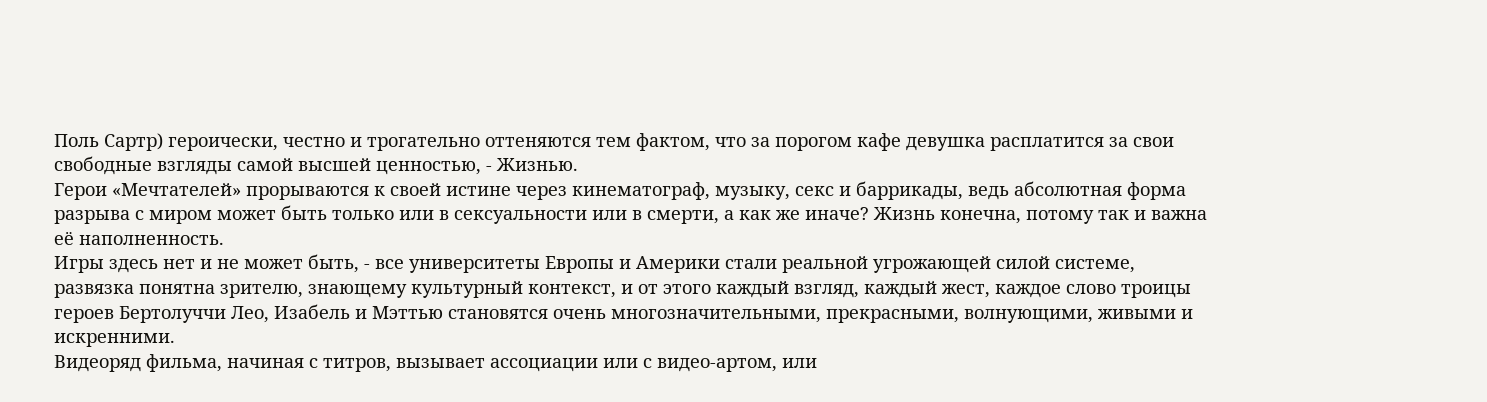Поль Сартр) героически, честно и трогательно оттеняются тем фактом, что за порогом кафе девушка расплатится за свои свободные взгляды самой высшей ценностью, - Жизнью.
Герои «Мечтателей» прорываются к своей истине через кинематограф, музыку, секс и баррикады, ведь абсолютная форма разрыва с миром может быть только или в сексуальности или в смерти, а как же иначе? Жизнь конечна, потому так и важна её наполненность.
Игры здесь нет и не может быть, - все университеты Европы и Америки стали реальной угрожающей силой системе, развязка понятна зрителю, знающему культурный контекст, и от этого каждый взгляд, каждый жест, каждое слово троицы героев Бертолуччи Лео, Изабель и Мэттью становятся очень многозначительными, прекрасными, волнующими, живыми и искренними.
Видеоряд фильма, начиная с титров, вызывает ассоциации или с видео-артом, или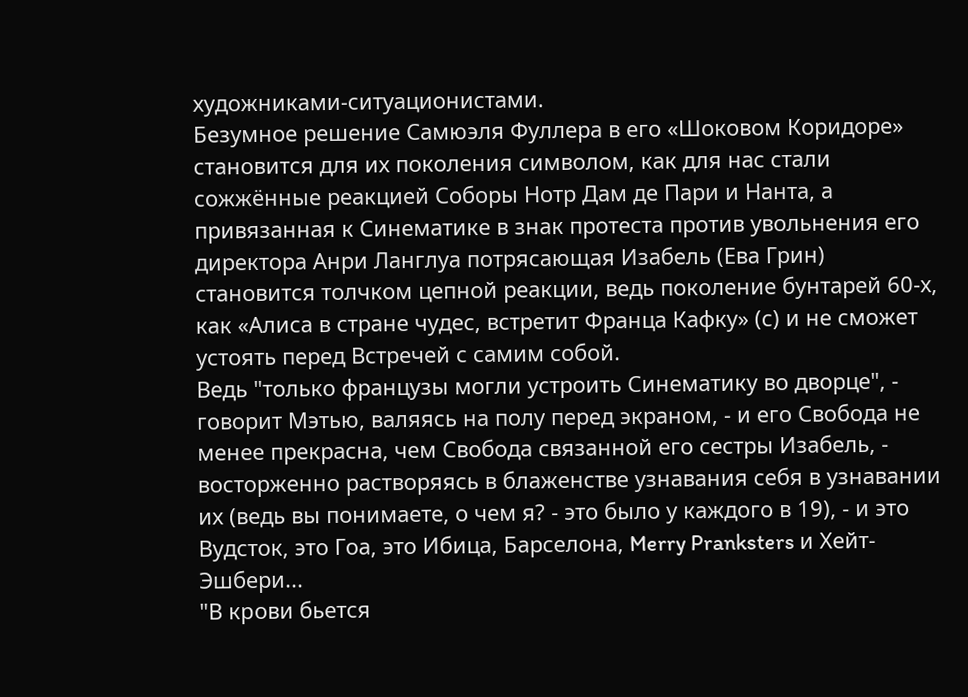художниками-ситуационистами.
Безумное решение Самюэля Фуллера в его «Шоковом Коридоре» становится для их поколения символом, как для нас стали сожжённые реакцией Соборы Нотр Дам де Пари и Нанта, а привязанная к Синематике в знак протеста против увольнения его директора Анри Ланглуа потрясающая Изабель (Ева Грин) становится толчком цепной реакции, ведь поколение бунтарей 60-х, как «Алиса в стране чудес, встретит Франца Кафку» (с) и не сможет устоять перед Встречей с самим собой.
Ведь "только французы могли устроить Синематику во дворце", - говорит Мэтью, валяясь на полу перед экраном, - и его Свобода не менее прекрасна, чем Свобода связанной его сестры Изабель, - восторженно растворяясь в блаженстве узнавания себя в узнавании их (ведь вы понимаете, о чем я? - это было у каждого в 19), - и это Вудсток, это Гоа, это Ибица, Барселона, Merry Pranksters и Хейт-Эшбери...
"В кpови бьется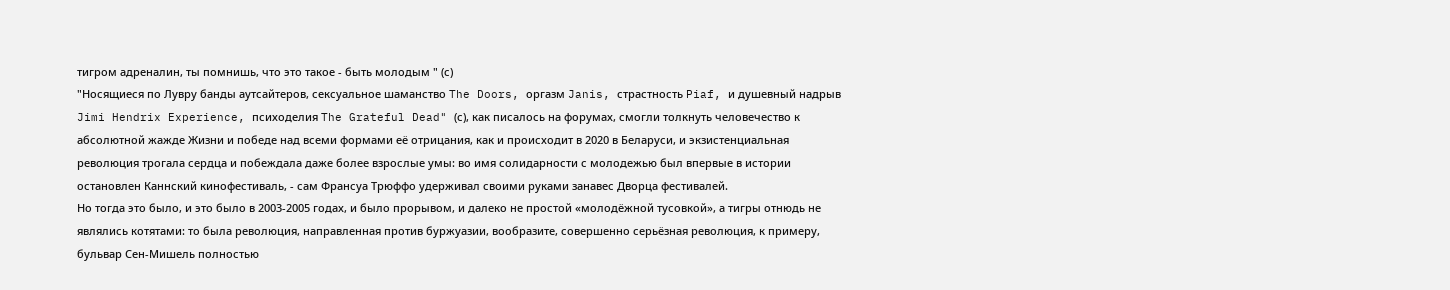тигpом адpеналин, ты помнишь, что это такое - быть молодым " (с)
"Носящиеся по Лувру банды аутсайтеров, сексуальное шаманство The Doors, оргазм Janis, страстность Piaf, и душевный надрыв Jimi Hendrix Experience, психоделия The Grateful Dead" (с), как писалось на форумах, смогли толкнуть человечество к абсолютной жажде Жизни и победе над всеми формами её отрицания, как и происходит в 2020 в Беларуси, и экзистенциальная революция трогала сердца и побеждала даже более взрослые умы: во имя солидарности с молодежью был впервые в истории остановлен Каннский кинофестиваль, - сам Франсуа Трюффо удерживал своими руками занавес Дворца фестивалей.
Но тогда это было, и это было в 2003-2005 годах, и было прорывом, и далеко не простой «молодёжной тусовкой», а тигры отнюдь не являлись котятами: то была революция, направленная против буржуазии, вообразите, совершенно серьёзная революция, к примеру, бульвар Сен-Мишель полностью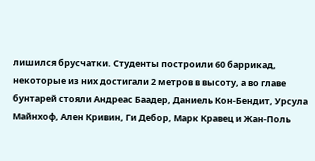лишился брусчатки. Студенты построили 60 баррикад, некоторые из них достигали 2 метров в высоту, а во главе бунтарей стояли Андреас Баадер, Даниель Кон-Бендит, Урсула Майнхоф, Ален Кривин, Ги Дебор, Марк Кравец и Жан-Поль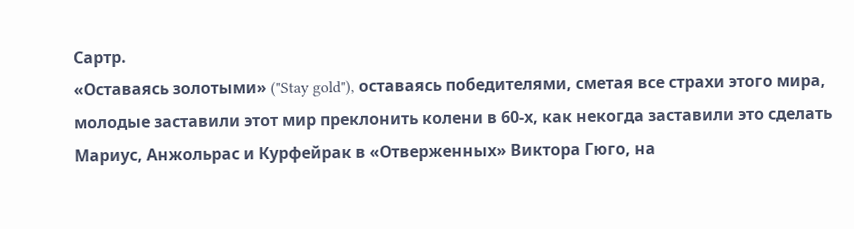Сартр.
«Оставаясь золотыми» ("Stay gold"), оставаясь победителями, сметая все страхи этого мира, молодые заставили этот мир преклонить колени в 60-х, как некогда заставили это сделать Мариус, Анжольрас и Курфейрак в «Отверженных» Виктора Гюго, на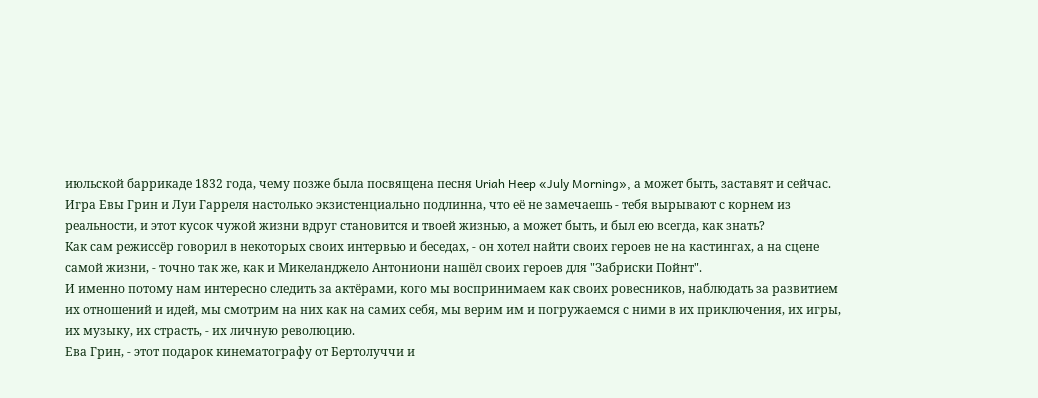июльской баррикаде 1832 года, чему позже была посвящена песня Uriah Heep «July Morning», а может быть, заставят и сейчас.
Игра Евы Грин и Луи Гарреля настолько экзистенциально подлинна, что её не замечаешь - тебя вырывают с корнем из реальности, и этот кусок чужой жизни вдруг становится и твоей жизнью, а может быть, и был ею всегда, как знать?
Как сам режиссёр говорил в некоторых своих интервью и беседах, - он хотел найти своих героев не на кастингах, а на сцене самой жизни, - точно так же, как и Микеланджело Антониони нашёл своих героев для "Забриски Пойнт".
И именно потому нам интересно следить за актёрами, кого мы воспринимаем как своих ровесников, наблюдать за развитием их отношений и идей, мы смотрим на них как на самих себя, мы верим им и погружаемся с ними в их приключения, их игры, их музыку, их страсть, - их личную революцию.
Ева Грин, - этот подарок кинематографу от Бертолуччи и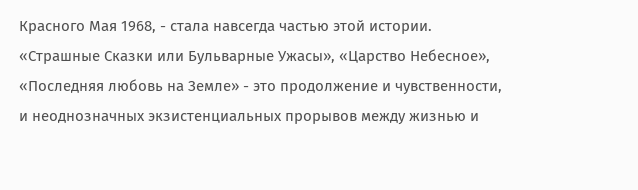Красного Мая 1968, - стала навсегда частью этой истории. «Страшные Сказки или Бульварные Ужасы», «Царство Небесное», «Последняя любовь на Земле» - это продолжение и чувственности, и неоднозначных экзистенциальных прорывов между жизнью и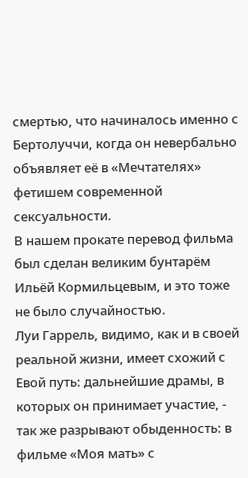смертью, что начиналось именно с Бертолуччи, когда он невербально объявляет её в «Мечтателях» фетишем современной сексуальности.
В нашем прокате перевод фильма был сделан великим бунтарём Ильёй Кормильцевым, и это тоже не было случайностью.
Луи Гаррель, видимо, как и в своей реальной жизни, имеет схожий с Евой путь: дальнейшие драмы, в которых он принимает участие, - так же разрывают обыденность: в фильме «Моя мать» с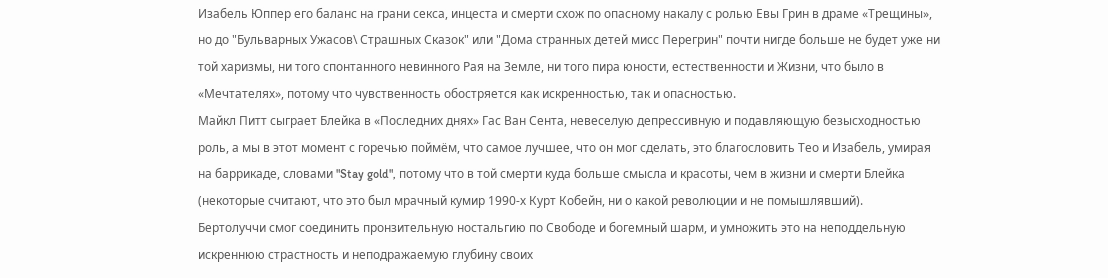Изабель Юппер его баланс на грани секса, инцеста и смерти схож по опасному накалу с ролью Евы Грин в драме «Трещины», но до "Бульварных Ужасов\ Страшных Сказок" или "Дома странных детей мисс Перегрин" почти нигде больше не будет уже ни той харизмы, ни того спонтанного невинного Рая на Земле, ни того пира юности, естественности и Жизни, что было в «Мечтателях», потому что чувственность обостряется как искренностью, так и опасностью.
Майкл Питт сыграет Блейка в «Последних днях» Гас Ван Сента, невеселую депрессивную и подавляющую безысходностью роль, а мы в этот момент с горечью поймём, что самое лучшее, что он мог сделать, это благословить Тео и Изабель, умирая на баррикаде, словами "Stay gold", потому что в той смерти куда больше смысла и красоты, чем в жизни и смерти Блейка (некоторые считают, что это был мрачный кумир 1990-х Курт Кобейн, ни о какой революции и не помышлявший).
Бертолуччи смог соединить пронзительную ностальгию по Свободе и богемный шарм, и умножить это на неподдельную искреннюю страстность и неподражаемую глубину своих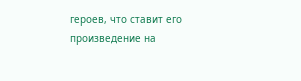героев, что ставит его произведение на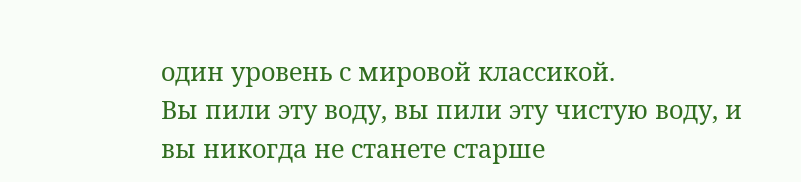один уровень с мировой классикой.
Вы пили эту воду, вы пили эту чистую воду, и вы никогда не станете старше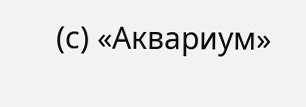(с) «Аквариум»